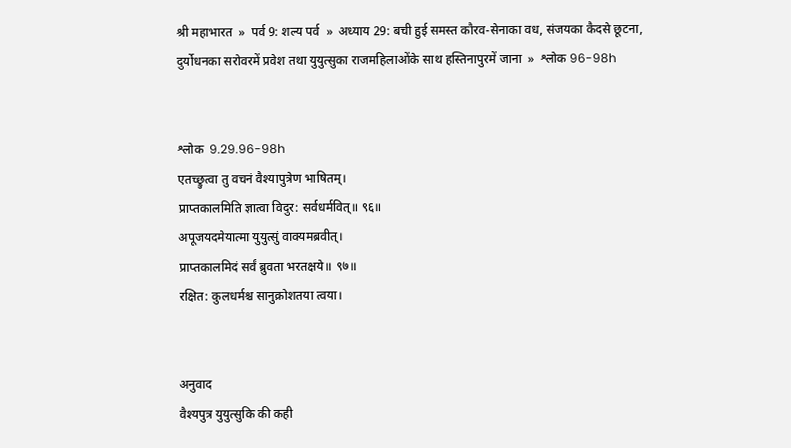श्री महाभारत  »  पर्व 9: शल्य पर्व  »  अध्याय 29: बची हुई समस्त कौरव-सेनाका वध, संजयका कैदसे छूटना, दुर्योधनका सरोवरमें प्रवेश तथा युयुत्सुका राजमहिलाओंके साथ हस्तिनापुरमें जाना  »  श्लोक 96-98h


श्लोक  9.29.96-98h
एतच्छ्रुत्वा तु वचनं वैश्यापुत्रेण भाषितम्।
प्राप्तकालमिति ज्ञात्वा विदुर: सर्वधर्मवित्॥ ९६॥
अपूजयदमेयात्मा युयुत्सुं वाक्यमब्रवीत्।
प्राप्तकालमिदं सर्वं ब्रुवता भरतक्षये॥ ९७॥
रक्षित: कुलधर्मश्च सानुक्रोशतया त्वया।


अनुवाद
वैश्यपुत्र युयुत्सुकि की कही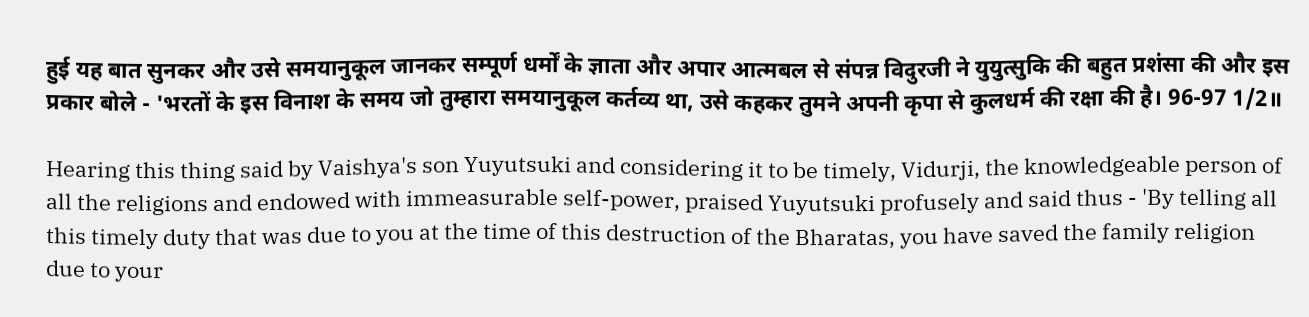हुई यह बात सुनकर और उसे समयानुकूल जानकर सम्पूर्ण धर्मों के ज्ञाता और अपार आत्मबल से संपन्न विदुरजी ने युयुत्सुकि की बहुत प्रशंसा की और इस प्रकार बोले - 'भरतों के इस विनाश के समय जो तुम्हारा समयानुकूल कर्तव्य था, उसे कहकर तुमने अपनी कृपा से कुलधर्म की रक्षा की है। 96-97 1/2॥

Hearing this thing said by Vaishya's son Yuyutsuki and considering it to be timely, Vidurji, the knowledgeable person of all the religions and endowed with immeasurable self-power, praised Yuyutsuki profusely and said thus - 'By telling all this timely duty that was due to you at the time of this destruction of the Bharatas, you have saved the family religion due to your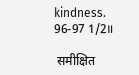kindness. 96-97 1/2॥

 समीक्षित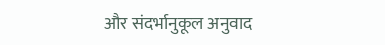और संदर्भानुकूल अनुवाद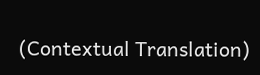(Contextual Translation)